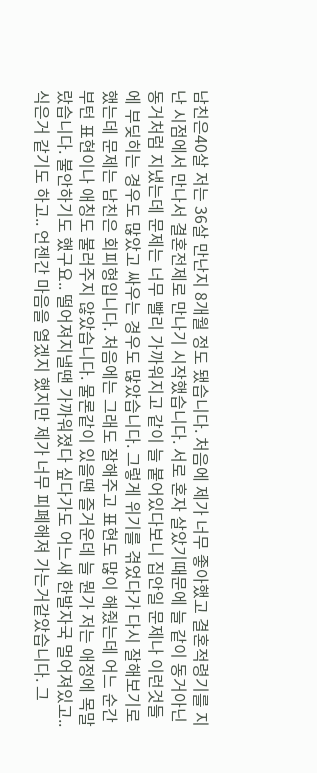남친은40살 저는 36살 만난지 8개월 정도 됐습니다. 처음에 제가 너무 좋아했고 결혼적령기를 지난 시점에서 만나서 결혼전제로 만나기 시작했습니다. 서로 혼자 살았기때문에 늘 같이 동거아닌동거처럼 지냈는데 문제는 너무 빨리 가까워지고 같이 늘 붙어있다보니 집안일 문제나 이런것들에 부딪히는 경우도 많았고 싸우는 경우도 많았습니다. 그렇게 위기를 겪었다가 다시 잘해보기로 했는데 문제는 남친은 회피형입니다. 처음에는 그래도 잘해주고 표현도 많이 해줬는데 어느 순간부턴 표현이나 애칭도 불러주지 않았습니다. 물론같이 있을땐 즐거운데 늘 뭔가 저는 애정에 목말랐습니다. 불안하기도 했구요.. 떨어져지낼땐 가까워졌다 싶다가도 어느새 한발자국 멀어져있고.. 식은거 같기도 하고.. 언젠간 마음을 열겠지 했지만 제가 너무 피폐해져 가는거같았습니다. 그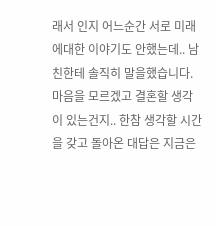래서 인지 어느순간 서로 미래에대한 이야기도 안했는데.. 남친한테 솔직히 말을했습니다. 마음을 모르겠고 결혼할 생각이 있는건지.. 한참 생각할 시간을 갖고 돌아온 대답은 지금은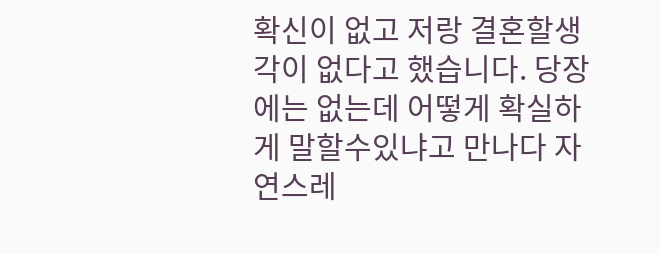확신이 없고 저랑 결혼할생각이 없다고 했습니다. 당장에는 없는데 어떻게 확실하게 말할수있냐고 만나다 자연스레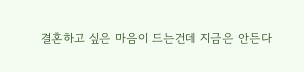결혼하고 싶은 마음이 드는건데 지금은 안든다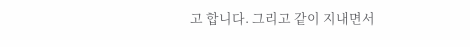고 합니다. 그리고 같이 지내면서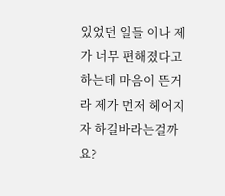있었던 일들 이나 제가 너무 편해졌다고 하는데 마음이 뜬거라 제가 먼저 헤어지자 하길바라는걸까요?